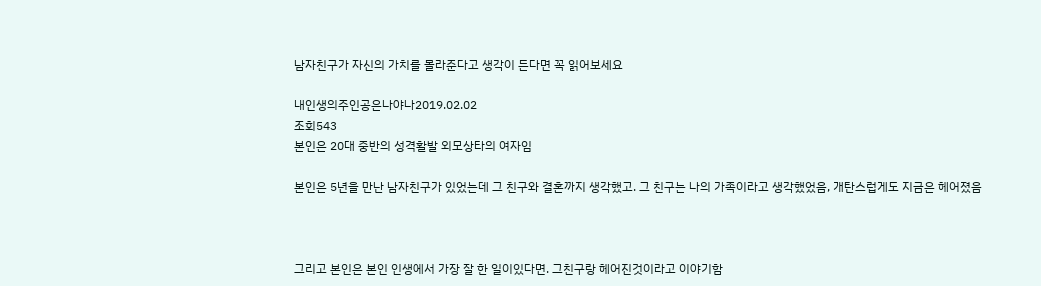남자친구가 자신의 가치를 몰라준다고 생각이 든다면 꼭 읽어보세요

내인생의주인공은나야나2019.02.02
조회543
본인은 20대 중반의 성격활발 외모상타의 여자임

본인은 5년을 만난 남자친구가 있었는데 그 친구와 결혼까지 생각했고. 그 친구는 나의 가족이라고 생각했었음, 개탄스럽게도 지금은 헤어졌음



그리고 본인은 본인 인생에서 가장 잘 한 일이있다면. 그친구랑 헤어진것이라고 이야기함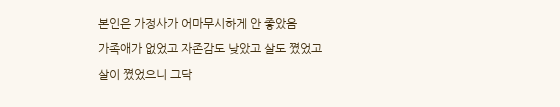본인은 가정사가 어마무시하게 안 좋았음
가족애가 없었고 자존감도 낮았고 살도 쪘었고
살이 쪘었으니 그닥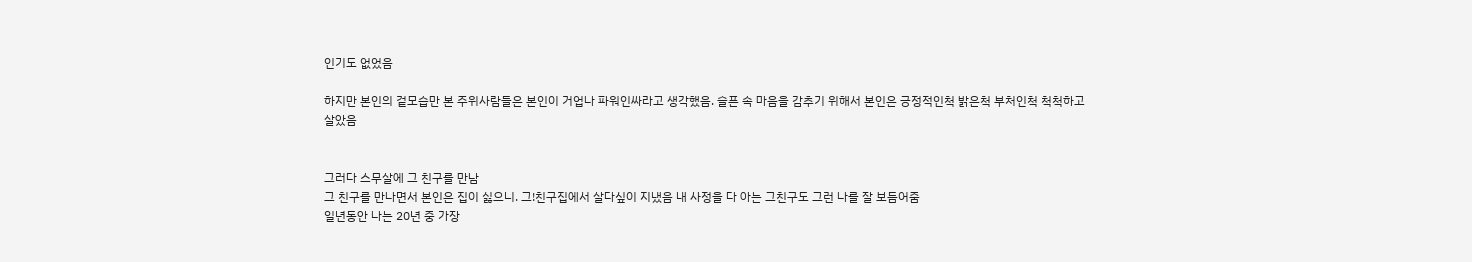인기도 없었음

하지만 본인의 겉모습만 본 주위사람들은 본인이 거업나 파워인싸라고 생각했음. 슬픈 속 마음을 감추기 위해서 본인은 긍정적인척 밝은척 부처인척 척척하고 살았음


그러다 스무살에 그 친구를 만남
그 친구를 만나면서 본인은 집이 싫으니. 그!친구집에서 살다싶이 지냈음 내 사정을 다 아는 그친구도 그런 나를 잘 보듬어줌
일년동안 나는 20년 중 가장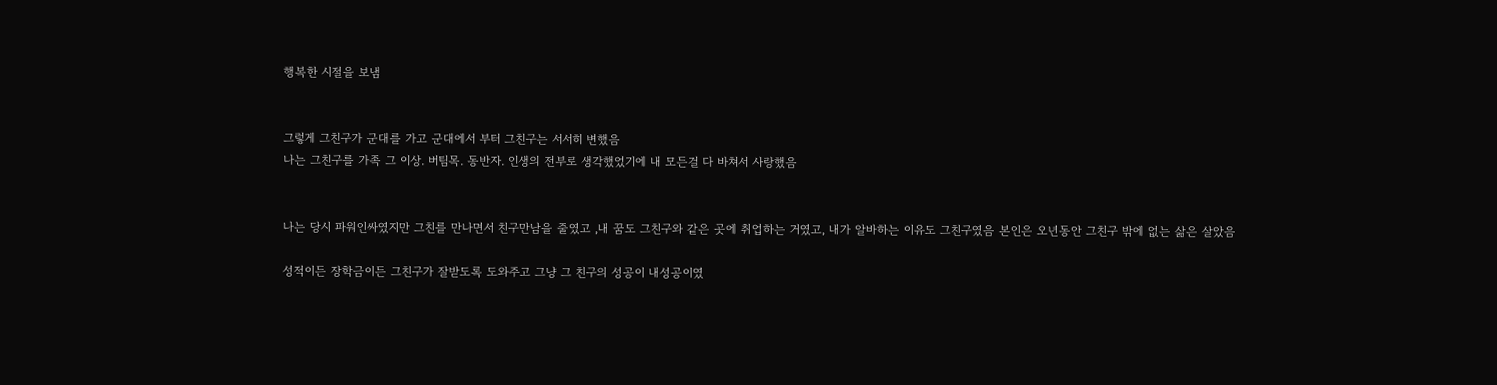행복한 시절을 보냄


그렇게 그친구가 군대를 가고 군대에서 부터 그친구는 서서히 변했음
나는 그친구를 가족 그 이상. 버팀목. 동반자. 인생의 전부로 생각했었기에 내 모든걸 다 바쳐서 사랑했음


나는 당시 파워인싸였지만 그친를 만나면서 친구만남을 줄였고 ,내 꿈도 그친구와 같은 곳에 취업하는 거였고, 내가 알바하는 이유도 그친구였음 본인은 오년동안 그친구 밖에 없는 삶은 살았음

성적이든 장학금이든 그친구가 잘받도록 도와주고 그냥 그 친구의 성공이 내성공이였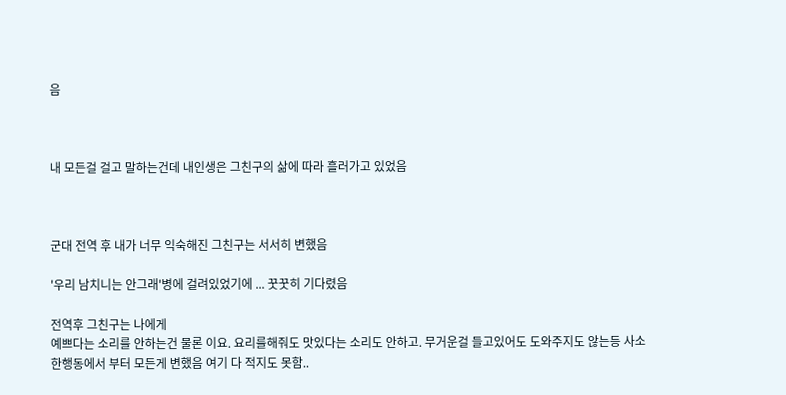음



내 모든걸 걸고 말하는건데 내인생은 그친구의 삶에 따라 흘러가고 있었음



군대 전역 후 내가 너무 익숙해진 그친구는 서서히 변했음

'우리 남치니는 안그래'병에 걸려있었기에 ... 꿋꿋히 기다렸음

전역후 그친구는 나에게
예쁘다는 소리를 안하는건 물론 이요. 요리를해줘도 맛있다는 소리도 안하고. 무거운걸 들고있어도 도와주지도 않는등 사소한행동에서 부터 모든게 변했음 여기 다 적지도 못함..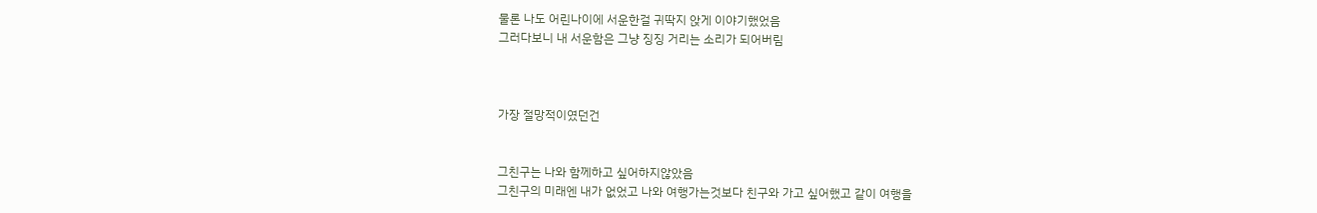물론 나도 어린나이에 서운한걸 귀딱지 앉게 이야기했었음
그러다보니 내 서운함은 그냥 징징 거리는 소리가 되어버림



가장 절망적이였던건


그친구는 나와 함께하고 싶어하지않았음
그친구의 미래엔 내가 없었고 나와 여행가는것보다 친구와 가고 싶어했고 같이 여행을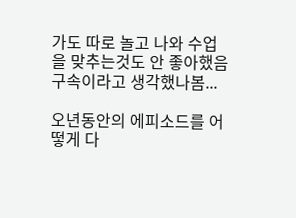가도 따로 놀고 나와 수업을 맞추는것도 안 좋아했음 구속이라고 생각했나봄...

오년동안의 에피소드를 어떻게 다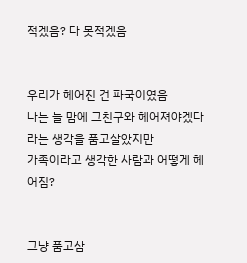적겠음? 다 못적겠음


우리가 헤어진 건 파국이였음
나는 늘 맘에 그친구와 헤어져야겠다라는 생각을 품고살았지만
가족이라고 생각한 사람과 어떻게 헤어짐?


그냥 품고삼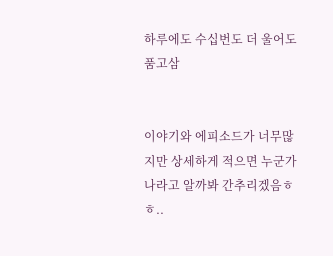하루에도 수십번도 더 울어도 품고삼


이야기와 에피소드가 너무많지만 상세하게 적으면 누군가 나라고 알까봐 간추리겠음ㅎㅎ..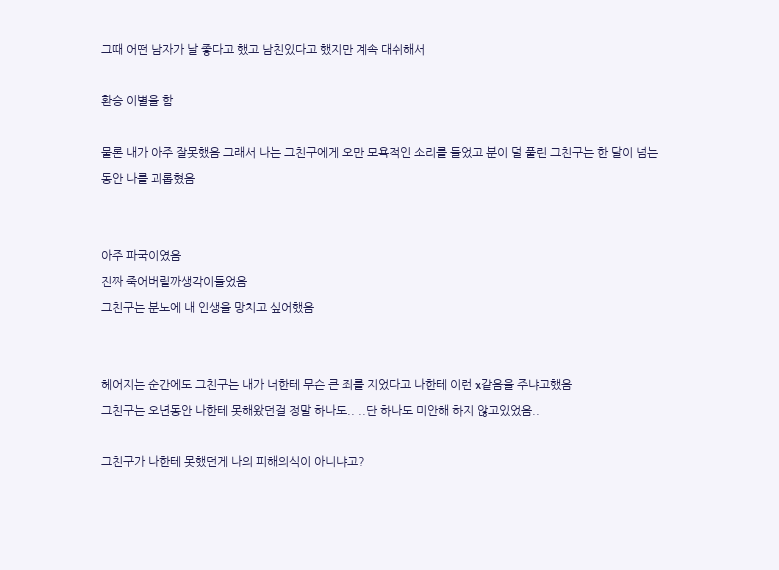그때 어떤 남자가 날 좋다고 했고 남친있다고 했지만 계속 대쉬해서

환승 이별을 함

물론 내가 아주 잘못했음 그래서 나는 그친구에게 오만 모욕적인 소리를 들었고 분이 덜 풀린 그친구는 한 달이 넘는 동안 나를 괴롭혔음


아주 파국이였음
진짜 죽어버릴까생각이들었음
그친구는 분노에 내 인생을 망치고 싶어했음


헤어지는 순간에도 그친구는 내가 너한테 무슨 큰 죄를 지었다고 나한테 이런 x같음을 주냐고했음
그친구는 오년동안 나한테 못해왔던걸 정말 하나도.. ..단 하나도 미안해 하지 않고있었음..

그친구가 나한테 못했던게 나의 피해의식이 아니냐고?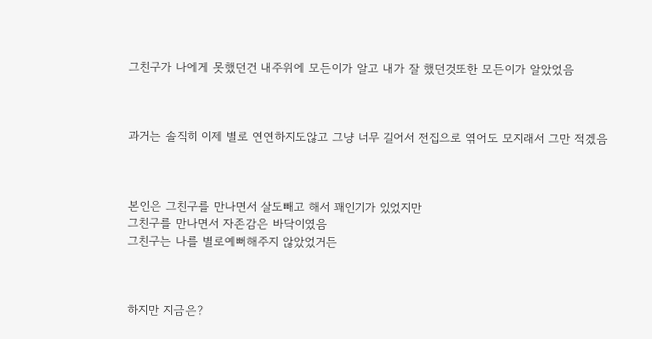그친구가 나에게 못했던건 내주위에 모든이가 알고 내가 잘 했던것또한 모든이가 알았었음



과거는 솔직히 이제 별로 연연하지도않고 그냥 너무 길어서 전집으로 엮어도 모지래서 그만 적겠음



본인은 그친구를 만나면서 살도빼고 해서 꽤인기가 있었지만
그친구를 만나면서 자존감은 바닥이였음
그친구는 나를 별로예뻐해주지 않았었거든



하지만 지금은?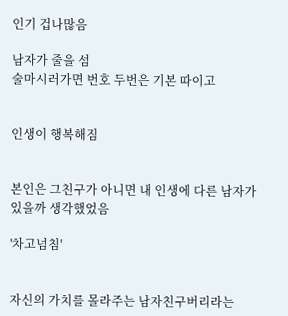인기 겁나많음

남자가 줄을 섬
술마시러가면 번호 두번은 기본 따이고


인생이 행복해짐


본인은 그친구가 아니면 내 인생에 다른 남자가 있을까 생각했었음

'차고넘침'


자신의 가치를 몰라주는 남자친구버리라는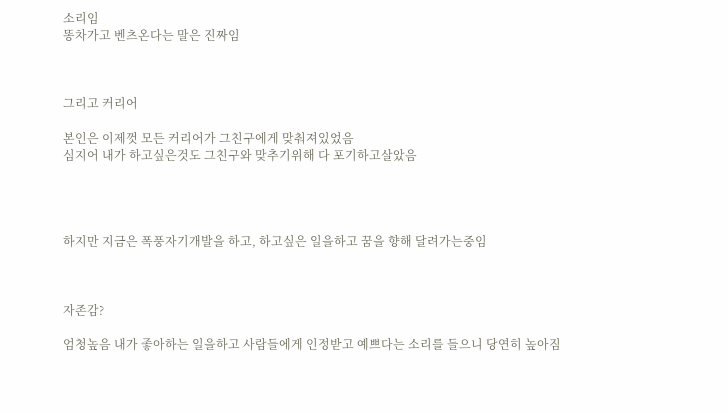소리임
똥차가고 벤츠온다는 말은 진짜임



그리고 커리어

본인은 이제껏 모든 커리어가 그친구에게 맞춰져있었음
심지어 내가 하고싶은것도 그친구와 맞추기위해 다 포기하고살았음




하지만 지금은 폭풍자기개발을 하고, 하고싶은 일을하고 꿈을 향해 달려가는중임



자존감?

엄청높음 내가 좋아하는 일을하고 사람들에게 인정받고 예쁘다는 소리를 들으니 당연히 높아짐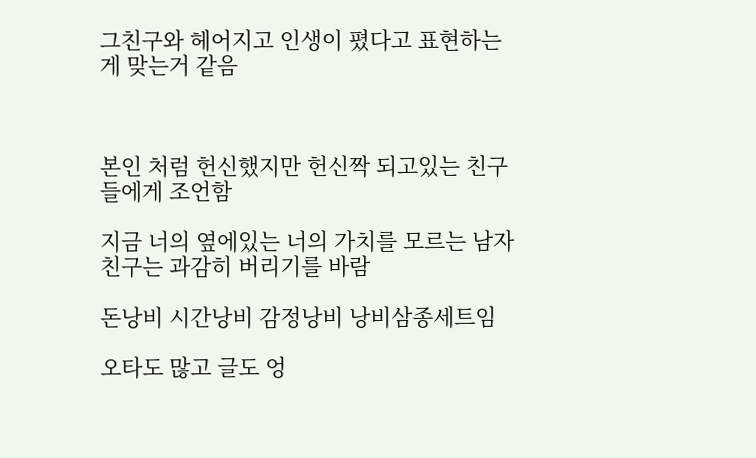그친구와 헤어지고 인생이 폈다고 표현하는게 맞는거 같음



본인 처럼 헌신했지만 헌신짝 되고있는 친구들에게 조언함

지금 너의 옆에있는 너의 가치를 모르는 남자친구는 과감히 버리기를 바람

돈낭비 시간낭비 감정낭비 낭비삼종세트임

오타도 많고 글도 엉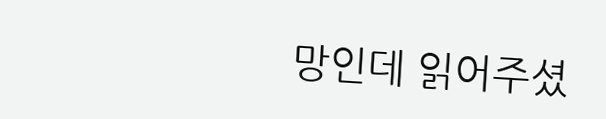망인데 읽어주셨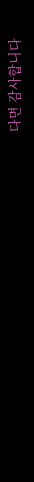다면 감사합니다